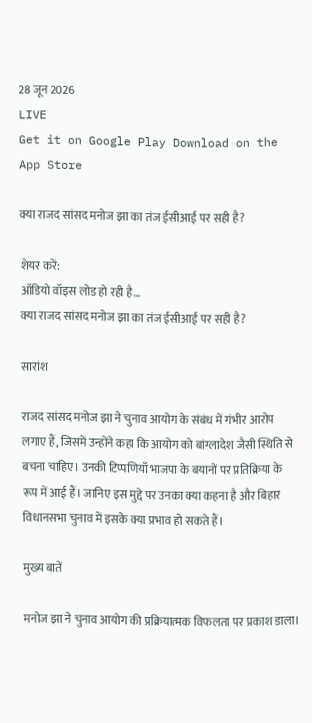28 जून 2026
LIVE
Get it on Google Play Download on the App Store

क्या राजद सांसद मनोज झा का तंज ईसीआई पर सही है?

शेयर करें:
ऑडियो वॉइस लोड हो रही है…
क्या राजद सांसद मनोज झा का तंज ईसीआई पर सही है?

सारांश

राजद सांसद मनोज झा ने चुनाव आयोग के संबंध में गंभीर आरोप लगाए हैं, जिसमें उन्होंने कहा कि आयोग को बांग्लादेश जैसी स्थिति से बचना चाहिए। उनकी टिप्पणियाँ भाजपा के बयानों पर प्रतिक्रिया के रूप में आई हैं। जानिए इस मुद्दे पर उनका क्या कहना है और बिहार विधानसभा चुनाव में इसके क्या प्रभाव हो सकते हैं।

मुख्य बातें

मनोज झा ने चुनाव आयोग की प्रक्रियात्मक विफलता पर प्रकाश डाला।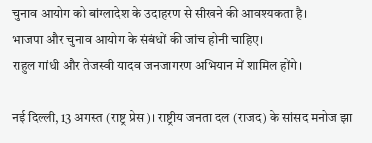चुनाव आयोग को बांग्लादेश के उदाहरण से सीखने की आवश्यकता है।
भाजपा और चुनाव आयोग के संबंधों की जांच होनी चाहिए।
राहुल गांधी और तेजस्वी यादव जनजागरण अभियान में शामिल होंगे।

नई दिल्ली, 13 अगस्त (राष्ट्र प्रेस)। राष्ट्रीय जनता दल (राजद) के सांसद मनोज झा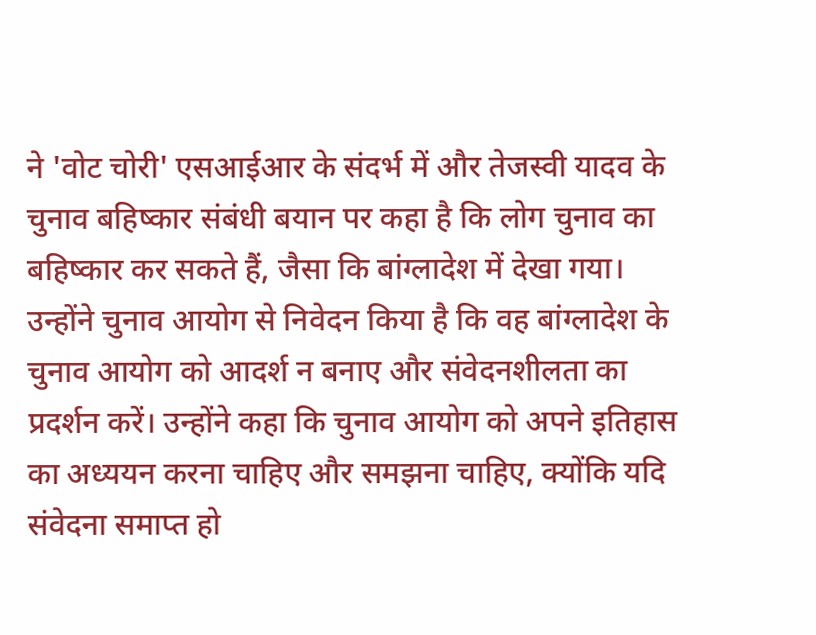ने 'वोट चोरी' एसआईआर के संदर्भ में और तेजस्वी यादव के चुनाव बहिष्कार संबंधी बयान पर कहा है कि लोग चुनाव का बहिष्कार कर सकते हैं, जैसा कि बांग्लादेश में देखा गया। उन्होंने चुनाव आयोग से निवेदन किया है कि वह बांग्लादेश के चुनाव आयोग को आदर्श न बनाए और संवेदनशीलता का प्रदर्शन करें। उन्होंने कहा कि चुनाव आयोग को अपने इतिहास का अध्ययन करना चाहिए और समझना चाहिए, क्योंकि यदि संवेदना समाप्त हो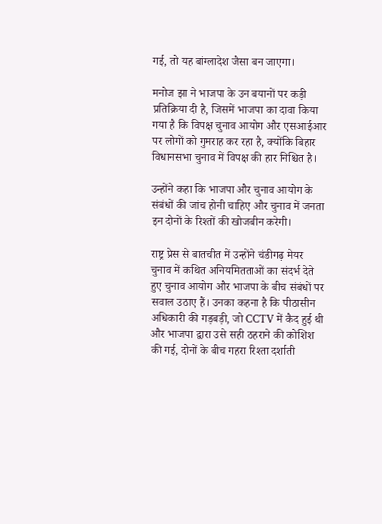गई, तो यह बांग्लादेश जैसा बन जाएगा।

मनोज झा ने भाजपा के उन बयानों पर कड़ी प्रतिक्रिया दी है, जिसमें भाजपा का दावा किया गया है कि विपक्ष चुनाव आयोग और एसआईआर पर लोगों को गुमराह कर रहा है, क्योंकि बिहार विधानसभा चुनाव में विपक्ष की हार निश्चित है।

उन्होंने कहा कि भाजपा और चुनाव आयोग के संबंधों की जांच होनी चाहिए और चुनाव में जनता इन दोनों के रिश्तों की खोजबीन करेगी।

राष्ट्र प्रेस से बातचीत में उन्होंने चंडीगढ़ मेयर चुनाव में कथित अनियमितताओं का संदर्भ देते हुए चुनाव आयोग और भाजपा के बीच संबंधों पर सवाल उठाए हैं। उनका कहना है कि पीठासीन अधिकारी की गड़बड़ी, जो CCTV में कैद हुई थी और भाजपा द्वारा उसे सही ठहराने की कोशिश की गई, दोनों के बीच गहरा रिश्ता दर्शाती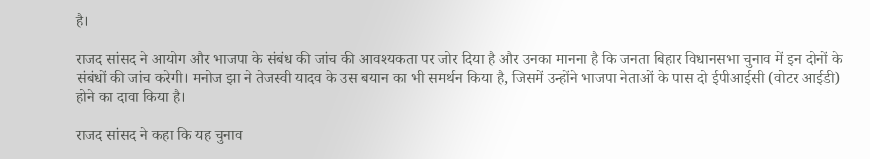है।

राजद सांसद ने आयोग और भाजपा के संबंध की जांच की आवश्यकता पर जोर दिया है और उनका मानना है कि जनता बिहार विधानसभा चुनाव में इन दोनों के संबंधों की जांच करेगी। मनोज झा ने तेजस्वी यादव के उस बयान का भी समर्थन किया है, जिसमें उन्होंने भाजपा नेताओं के पास दो ईपीआईसी (वोटर आईडी) होने का दावा किया है।

राजद सांसद ने कहा कि यह चुनाव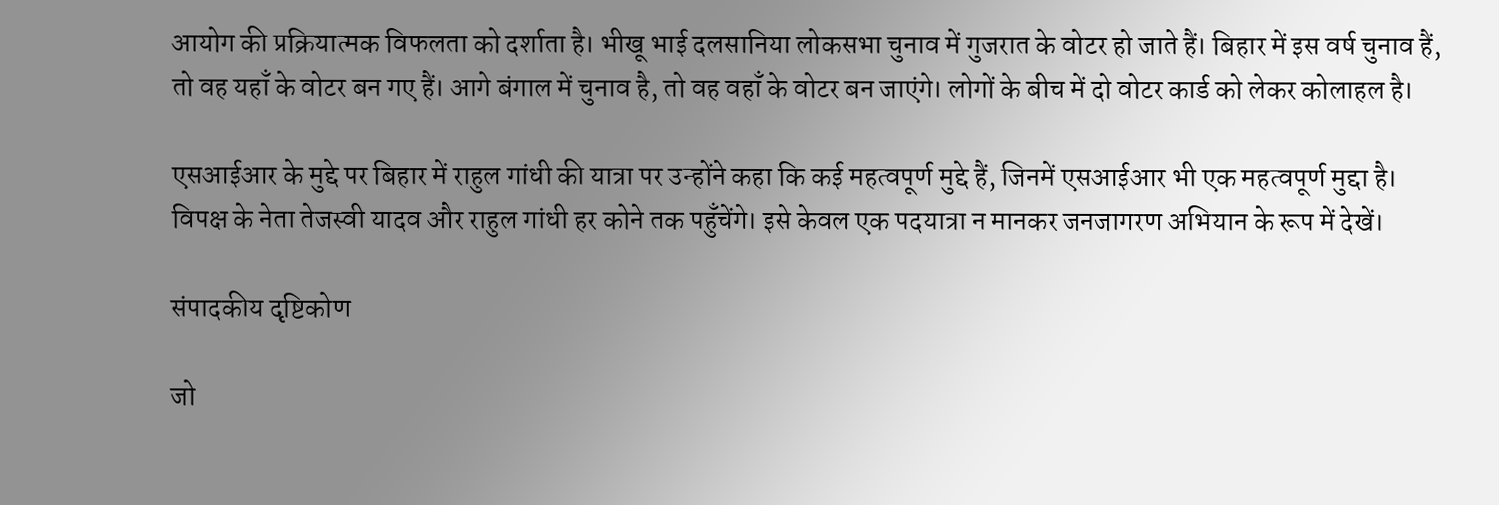आयोग की प्रक्रियात्मक विफलता को दर्शाता है। भीखू भाई दलसानिया लोकसभा चुनाव में गुजरात के वोटर हो जाते हैं। बिहार में इस वर्ष चुनाव हैं, तो वह यहाँ के वोटर बन गए हैं। आगे बंगाल में चुनाव है, तो वह वहाँ के वोटर बन जाएंगे। लोगों के बीच में दो वोटर कार्ड को लेकर कोलाहल है।

एसआईआर के मुद्दे पर बिहार में राहुल गांधी की यात्रा पर उन्होंने कहा कि कई महत्वपूर्ण मुद्दे हैं, जिनमें एसआईआर भी एक महत्वपूर्ण मुद्दा है। विपक्ष के नेता तेजस्वी यादव और राहुल गांधी हर कोने तक पहुँचेंगे। इसे केवल एक पदयात्रा न मानकर जनजागरण अभियान के रूप में देखें।

संपादकीय दृष्टिकोण

जो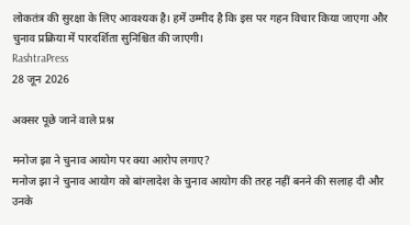लोकतंत्र की सुरक्षा के लिए आवश्यक है। हमें उम्मीद है कि इस पर गहन विचार किया जाएगा और चुनाव प्रक्रिया में पारदर्शिता सुनिश्चित की जाएगी।
RashtraPress
28 जून 2026

अक्सर पूछे जाने वाले प्रश्न

मनोज झा ने चुनाव आयोग पर क्या आरोप लगाए?
मनोज झा ने चुनाव आयोग को बांग्लादेश के चुनाव आयोग की तरह नहीं बनने की सलाह दी और उनके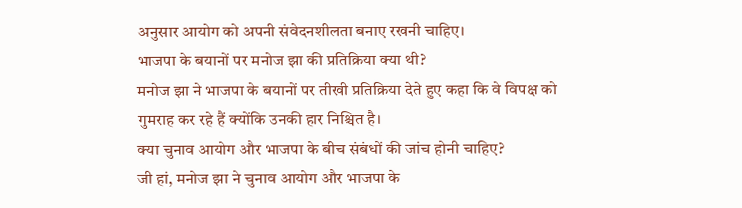अनुसार आयोग को अपनी संवेदनशीलता बनाए रखनी चाहिए।
भाजपा के बयानों पर मनोज झा की प्रतिक्रिया क्या थी?
मनोज झा ने भाजपा के बयानों पर तीखी प्रतिक्रिया देते हुए कहा कि वे विपक्ष को गुमराह कर रहे हैं क्योंकि उनकी हार निश्चित है।
क्या चुनाव आयोग और भाजपा के बीच संबंधों की जांच होनी चाहिए?
जी हां, मनोज झा ने चुनाव आयोग और भाजपा के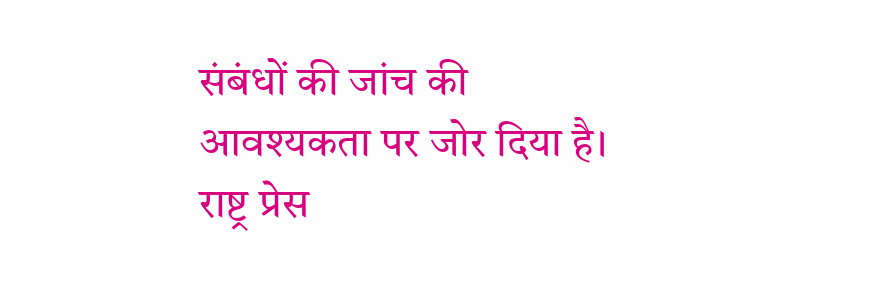संबंधों की जांच की आवश्यकता पर जोर दिया है।
राष्ट्र प्रेस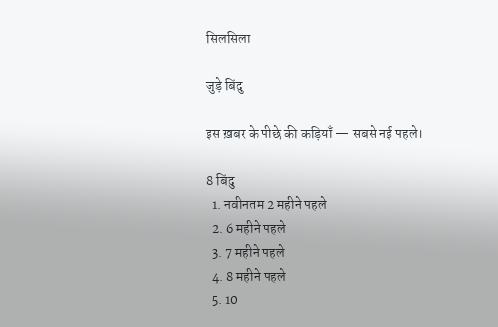सिलसिला

जुड़े बिंदु

इस ख़बर के पीछे की कड़ियाँ — सबसे नई पहले।

8 बिंदु
  1. नवीनतम 2 महीने पहले
  2. 6 महीने पहले
  3. 7 महीने पहले
  4. 8 महीने पहले
  5. 10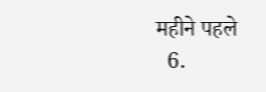महीने पहले
  6.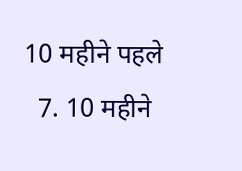10 महीने पहले
  7. 10 महीने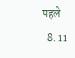पहले
  8. 11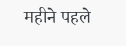महीने पहले